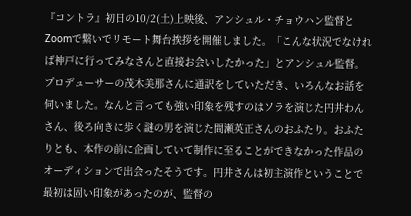『コントラ』初日の10/2(土)上映後、アンシュル・チョウハン監督とZoomで繋いでリモート舞台挨拶を開催しました。「こんな状況でなければ神戸に行ってみなさんと直接お会いしたかった」とアンシュル監督。プロデューサーの茂木美那さんに通訳をしていただき、いろんなお話を伺いました。なんと言っても強い印象を残すのはソラを演じた円井わんさん、後ろ向きに歩く謎の男を演じた間瀬英正さんのおふたり。おふたりとも、本作の前に企画していて制作に至ることができなかった作品のオーディションで出会ったそうです。円井さんは初主演作ということで最初は固い印象があったのが、監督の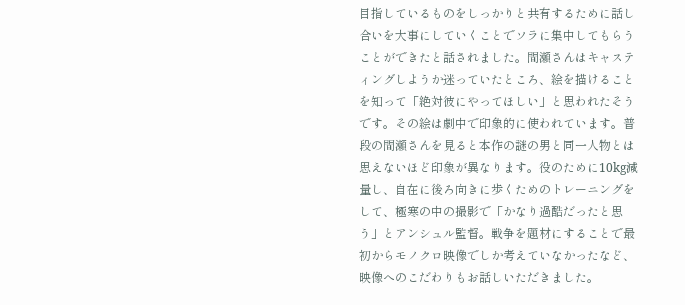目指しているものをしっかりと共有するために話し合いを大事にしていくことでソラに集中してもらうことができたと話されました。間瀬さんはキャスティングしようか迷っていたところ、絵を描けることを知って「絶対彼にやってほしい」と思われたそうです。その絵は劇中で印象的に使われています。普段の間瀬さんを見ると本作の謎の男と同一人物とは思えないほど印象が異なります。役のために10kg減量し、自在に後ろ向きに歩くためのトレーニングをして、極寒の中の撮影で「かなり過酷だったと思う」とアンシュル監督。戦争を題材にすることで最初からモノクロ映像でしか考えていなかったなど、映像へのこだわりもお話しいただきました。